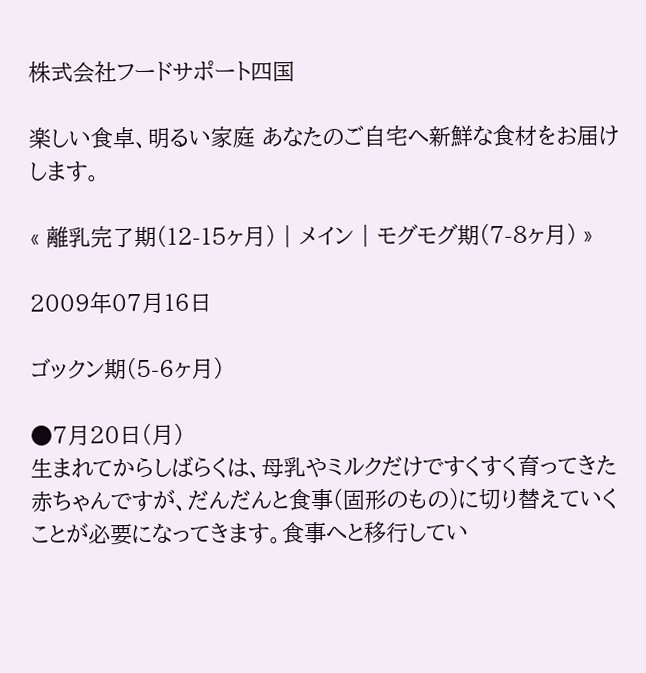株式会社フードサポート四国

楽しい食卓、明るい家庭 あなたのご自宅へ新鮮な食材をお届けします。

« 離乳完了期(12-15ヶ月) | メイン | モグモグ期(7-8ヶ月) »

2009年07月16日

ゴックン期(5-6ヶ月)

●7月20日(月)
生まれてからしばらくは、母乳やミルクだけですくすく育ってきた赤ちゃんですが、だんだんと食事(固形のもの)に切り替えていくことが必要になってきます。食事へと移行してい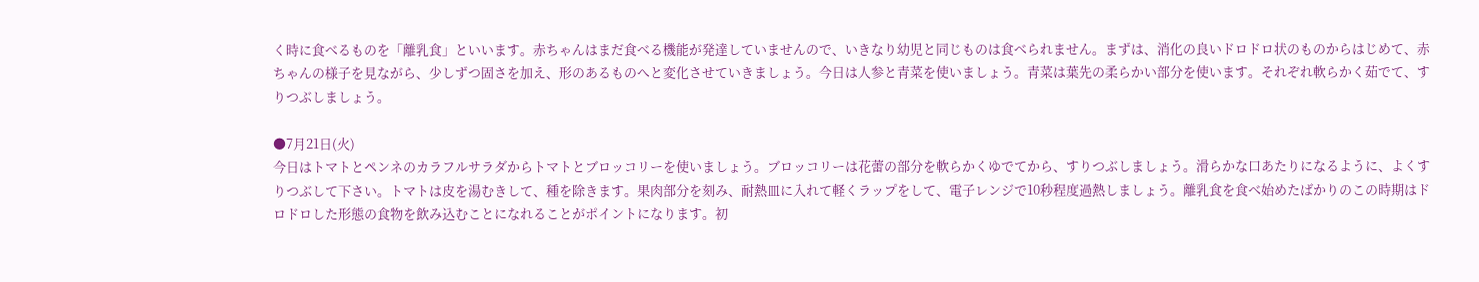く時に食べるものを「離乳食」といいます。赤ちゃんはまだ食べる機能が発達していませんので、いきなり幼児と同じものは食べられません。まずは、消化の良いドロドロ状のものからはじめて、赤ちゃんの様子を見ながら、少しずつ固さを加え、形のあるものへと変化させていきましょう。今日は人参と青菜を使いましょう。青菜は葉先の柔らかい部分を使います。それぞれ軟らかく茹でて、すりつぶしましょう。

●7月21日(火)
今日はトマトとペンネのカラフルサラダからトマトとブロッコリーを使いましょう。ブロッコリーは花蕾の部分を軟らかくゆでてから、すりつぶしましょう。滑らかな口あたりになるように、よくすりつぶして下さい。トマトは皮を湯むきして、種を除きます。果肉部分を刻み、耐熱皿に入れて軽くラップをして、電子レンジで10秒程度過熱しましょう。離乳食を食べ始めたばかりのこの時期はドロドロした形態の食物を飲み込むことになれることがポイントになります。初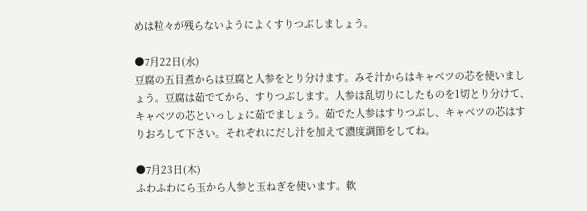めは粒々が残らないようによくすりつぶしましょう。

●7月22日(水)
豆腐の五目煮からは豆腐と人参をとり分けます。みそ汁からはキャベツの芯を使いましょう。豆腐は茹でてから、すりつぶします。人参は乱切りにしたものを1切とり分けて、キャベツの芯といっしょに茹でましょう。茹でた人参はすりつぶし、キャベツの芯はすりおろして下さい。それぞれにだし汁を加えて濃度調節をしてね。

●7月23日(木)
ふわふわにら玉から人参と玉ねぎを使います。軟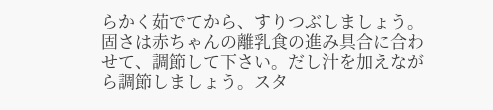らかく茹でてから、すりつぶしましょう。固さは赤ちゃんの離乳食の進み具合に合わせて、調節して下さい。だし汁を加えながら調節しましょう。スタ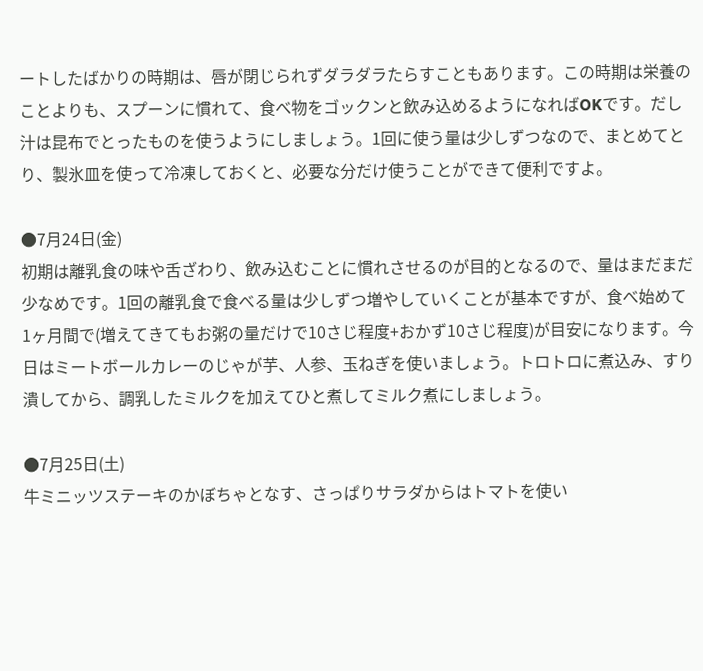ートしたばかりの時期は、唇が閉じられずダラダラたらすこともあります。この時期は栄養のことよりも、スプーンに慣れて、食べ物をゴックンと飲み込めるようになればOKです。だし汁は昆布でとったものを使うようにしましょう。1回に使う量は少しずつなので、まとめてとり、製氷皿を使って冷凍しておくと、必要な分だけ使うことができて便利ですよ。

●7月24日(金)
初期は離乳食の味や舌ざわり、飲み込むことに慣れさせるのが目的となるので、量はまだまだ少なめです。1回の離乳食で食べる量は少しずつ増やしていくことが基本ですが、食べ始めて1ヶ月間で(増えてきてもお粥の量だけで10さじ程度+おかず10さじ程度)が目安になります。今日はミートボールカレーのじゃが芋、人参、玉ねぎを使いましょう。トロトロに煮込み、すり潰してから、調乳したミルクを加えてひと煮してミルク煮にしましょう。

●7月25日(土)
牛ミニッツステーキのかぼちゃとなす、さっぱりサラダからはトマトを使い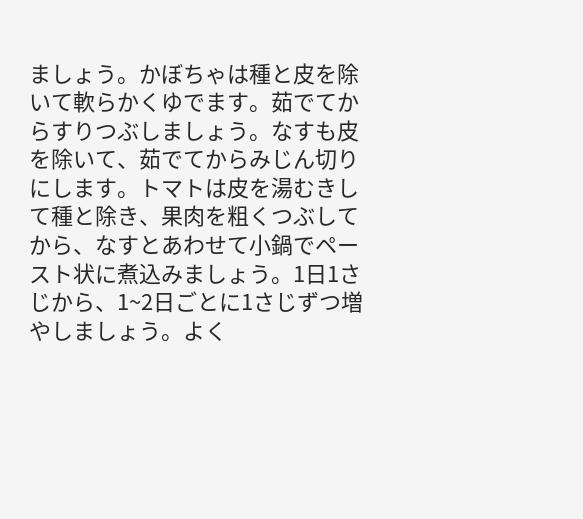ましょう。かぼちゃは種と皮を除いて軟らかくゆでます。茹でてからすりつぶしましょう。なすも皮を除いて、茹でてからみじん切りにします。トマトは皮を湯むきして種と除き、果肉を粗くつぶしてから、なすとあわせて小鍋でペースト状に煮込みましょう。1日1さじから、1~2日ごとに1さじずつ増やしましょう。よく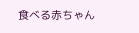食べる赤ちゃん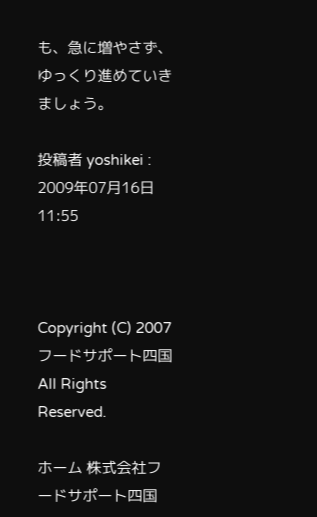も、急に増やさず、ゆっくり進めていきましょう。

投稿者 yoshikei : 2009年07月16日 11:55



Copyright (C) 2007 フードサポート四国 All Rights Reserved.

ホーム 株式会社フードサポート四国